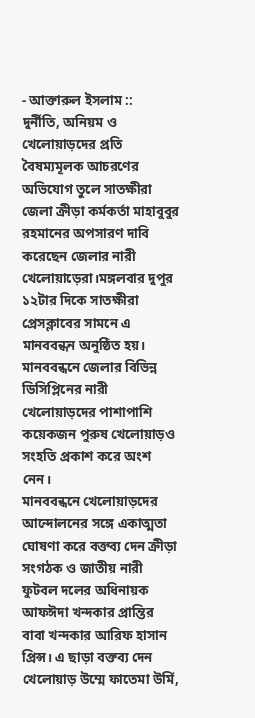- আক্তারুল ইসলাম ::
দুর্নীতি, অনিয়ম ও খেলোয়াড়দের প্রতি বৈষম্যমূলক আচরণের অভিযোগ তুলে সাতক্ষীরা জেলা ক্রীড়া কর্মকর্তা মাহাবুবুর রহমানের অপসারণ দাবি করেছেন জেলার নারী খেলোয়াড়েরা।মঙ্গলবার দুপুর ১২টার দিকে সাতক্ষীরা প্রেসক্লাবের সামনে এ মানববন্ধন অনুষ্ঠিত হয়। মানববন্ধনে জেলার বিভিন্ন ডিসিপ্লিনের নারী খেলোয়াড়দের পাশাপাশি কয়েকজন পুরুষ খেলোয়াড়ও সংহতি প্রকাশ করে অংশ নেন।
মানববন্ধনে খেলোয়াড়দের আন্দোলনের সঙ্গে একাত্মতা ঘোষণা করে বক্তব্য দেন ক্রীড়া সংগঠক ও জাতীয় নারী ফুটবল দলের অধিনায়ক আফঈদা খন্দকার প্রান্তির বাবা খন্দকার আরিফ হাসান প্রিন্স। এ ছাড়া বক্তব্য দেন খেলোয়াড় উম্মে ফাতেমা উর্মি,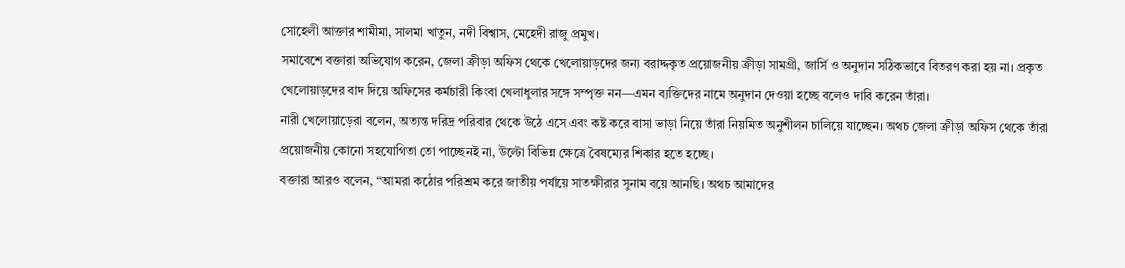সোহেলী আক্তার শামীমা, সালমা খাতুন, নদী বিশ্বাস, মেহেদী রাজু প্রমুখ।
সমাবেশে বক্তারা অভিযোগ করেন, জেলা ক্রীড়া অফিস থেকে খেলোয়াড়দের জন্য বরাদ্দকৃত প্রয়োজনীয় ক্রীড়া সামগ্রী, জার্সি ও অনুদান সঠিকভাবে বিতরণ করা হয় না। প্রকৃত খেলোয়াড়দের বাদ দিয়ে অফিসের কর্মচারী কিংবা খেলাধুলার সঙ্গে সম্পৃক্ত নন—এমন ব্যক্তিদের নামে অনুদান দেওয়া হচ্ছে বলেও দাবি করেন তাঁরা।
নারী খেলোয়াড়েরা বলেন, অত্যন্ত দরিদ্র পরিবার থেকে উঠে এসে এবং কষ্ট করে বাসা ভাড়া নিয়ে তাঁরা নিয়মিত অনুশীলন চালিয়ে যাচ্ছেন। অথচ জেলা ক্রীড়া অফিস থেকে তাঁরা প্রয়োজনীয় কোনো সহযোগিতা তো পাচ্ছেনই না, উল্টো বিভিন্ন ক্ষেত্রে বৈষম্যের শিকার হতে হচ্ছে।
বক্তারা আরও বলেন, “আমরা কঠোর পরিশ্রম করে জাতীয় পর্যায়ে সাতক্ষীরার সুনাম বয়ে আনছি। অথচ আমাদের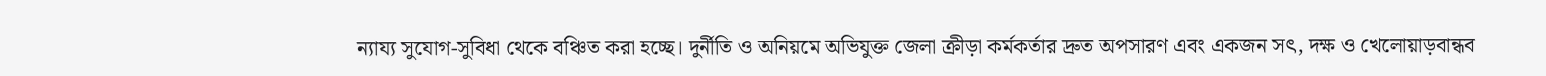ন্যায্য সুযোগ-সুবিধা থেকে বঞ্চিত করা হচ্ছে। দুর্নীতি ও অনিয়মে অভিযুক্ত জেলা ক্রীড়া কর্মকর্তার দ্রুত অপসারণ এবং একজন সৎ, দক্ষ ও খেলোয়াড়বান্ধব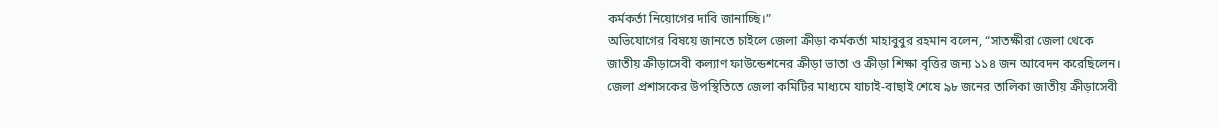কর্মকর্তা নিয়োগের দাবি জানাচ্ছি।”
অভিযোগের বিষয়ে জানতে চাইলে জেলা ক্রীড়া কর্মকর্তা মাহাবুবুর রহমান বলেন, “সাতক্ষীরা জেলা থেকে জাতীয় ক্রীড়াসেবী কল্যাণ ফাউন্ডেশনের ক্রীড়া ভাতা ও ক্রীড়া শিক্ষা বৃত্তির জন্য ১১৪ জন আবেদন করেছিলেন। জেলা প্রশাসকের উপস্থিতিতে জেলা কমিটির মাধ্যমে যাচাই-বাছাই শেষে ৯৮ জনের তালিকা জাতীয় ক্রীড়াসেবী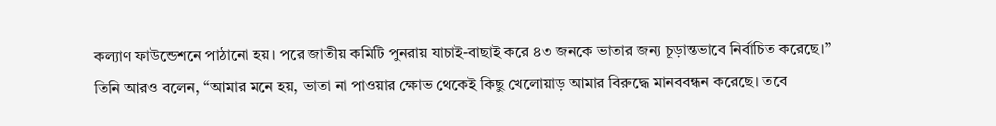কল্যাণ ফাউন্ডেশনে পাঠানো হয়। পরে জাতীয় কমিটি পুনরায় যাচাই-বাছাই করে ৪৩ জনকে ভাতার জন্য চূড়ান্তভাবে নির্বাচিত করেছে।”
তিনি আরও বলেন, “আমার মনে হয়, ভাতা না পাওয়ার ক্ষোভ থেকেই কিছু খেলোয়াড় আমার বিরুদ্ধে মানববন্ধন করেছে। তবে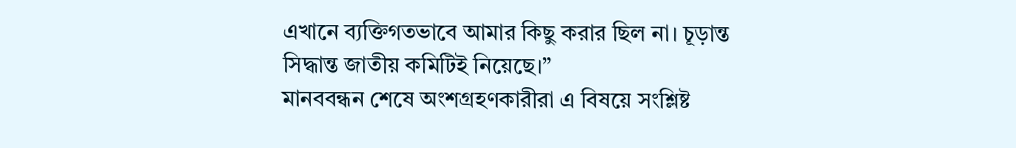এখানে ব্যক্তিগতভাবে আমার কিছু করার ছিল না। চূড়ান্ত সিদ্ধান্ত জাতীয় কমিটিই নিয়েছে।”
মানববন্ধন শেষে অংশগ্রহণকারীরা এ বিষয়ে সংশ্লিষ্ট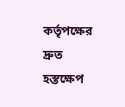কর্তৃপক্ষের দ্রুত হস্তক্ষেপ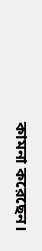কামনা করেছেন।